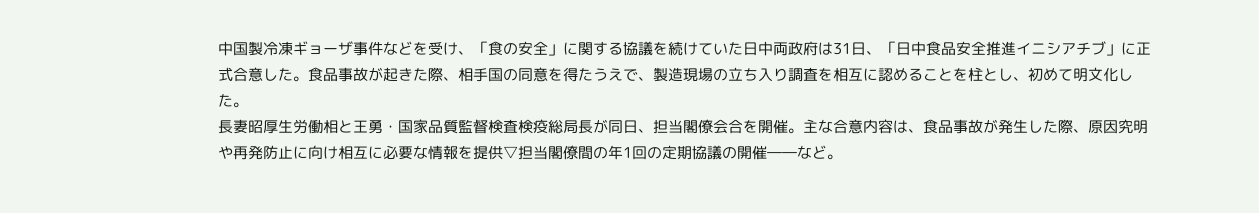中国製冷凍ギョーザ事件などを受け、「食の安全」に関する協議を続けていた日中両政府は31日、「日中食品安全推進イニシアチブ」に正式合意した。食品事故が起きた際、相手国の同意を得たうえで、製造現場の立ち入り調査を相互に認めることを柱とし、初めて明文化した。
長妻昭厚生労働相と王勇・国家品質監督検査検疫総局長が同日、担当閣僚会合を開催。主な合意内容は、食品事故が発生した際、原因究明や再発防止に向け相互に必要な情報を提供▽担当閣僚間の年1回の定期協議の開催――など。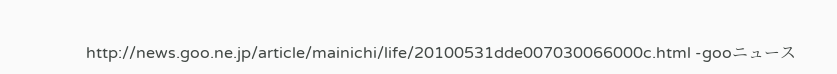http://news.goo.ne.jp/article/mainichi/life/20100531dde007030066000c.html -gooニュース